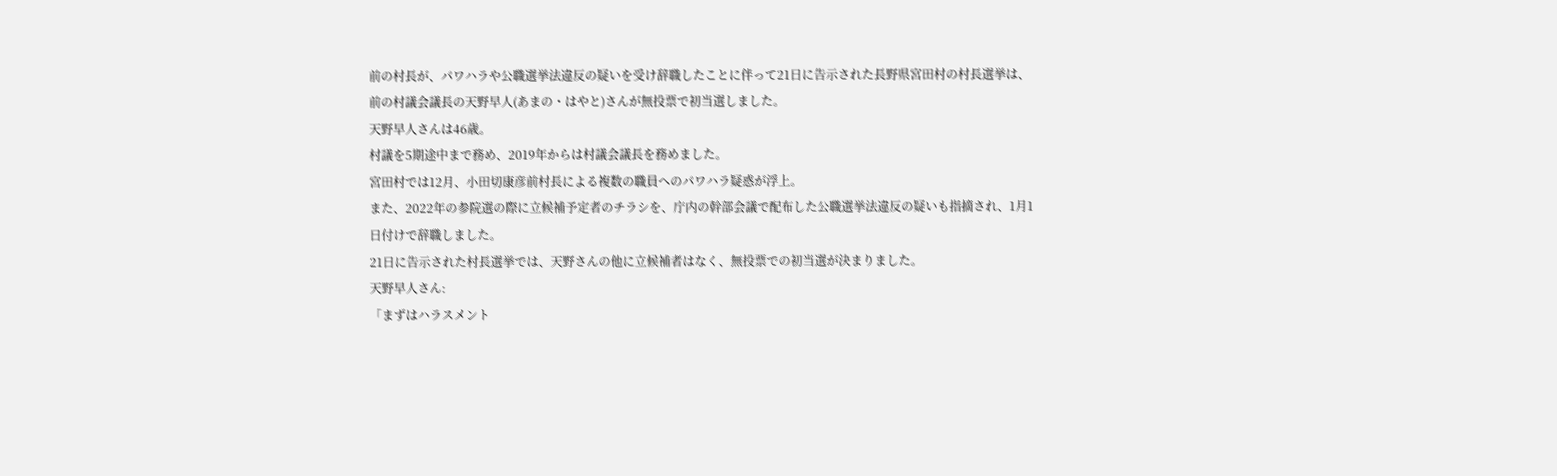前の村長が、パワハラや公職選挙法違反の疑いを受け辞職したことに伴って21日に告示された長野県宮田村の村長選挙は、前の村議会議長の天野早人(あまの・はやと)さんが無投票で初当選しました。
天野早人さんは46歳。
村議を5期途中まで務め、2019年からは村議会議長を務めました。
宮田村では12月、小田切康彦前村長による複数の職員へのパワハラ疑惑が浮上。
また、2022年の参院選の際に立候補予定者のチラシを、庁内の幹部会議で配布した公職選挙法違反の疑いも指摘され、1月1日付けで辞職しました。
21日に告示された村長選挙では、天野さんの他に立候補者はなく、無投票での初当選が決まりました。
天野早人さん:
「まずはハラスメント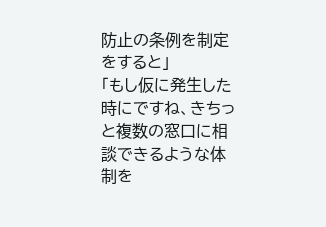防止の条例を制定をすると」
「もし仮に発生した時にですね、きちっと複数の窓口に相談できるような体制を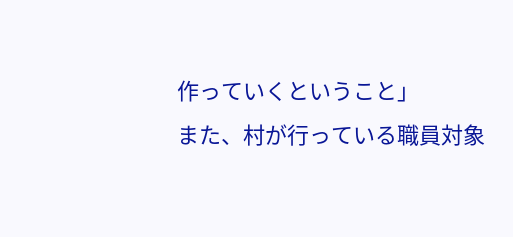作っていくということ」
また、村が行っている職員対象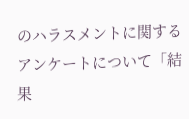のハラスメントに関するアンケートについて「結果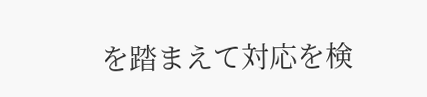を踏まえて対応を検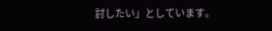討したい」としています。